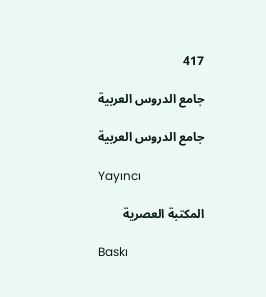417

جامع الدروس العربية

جامع الدروس العربية

Yayıncı

المكتبة العصرية

Baskı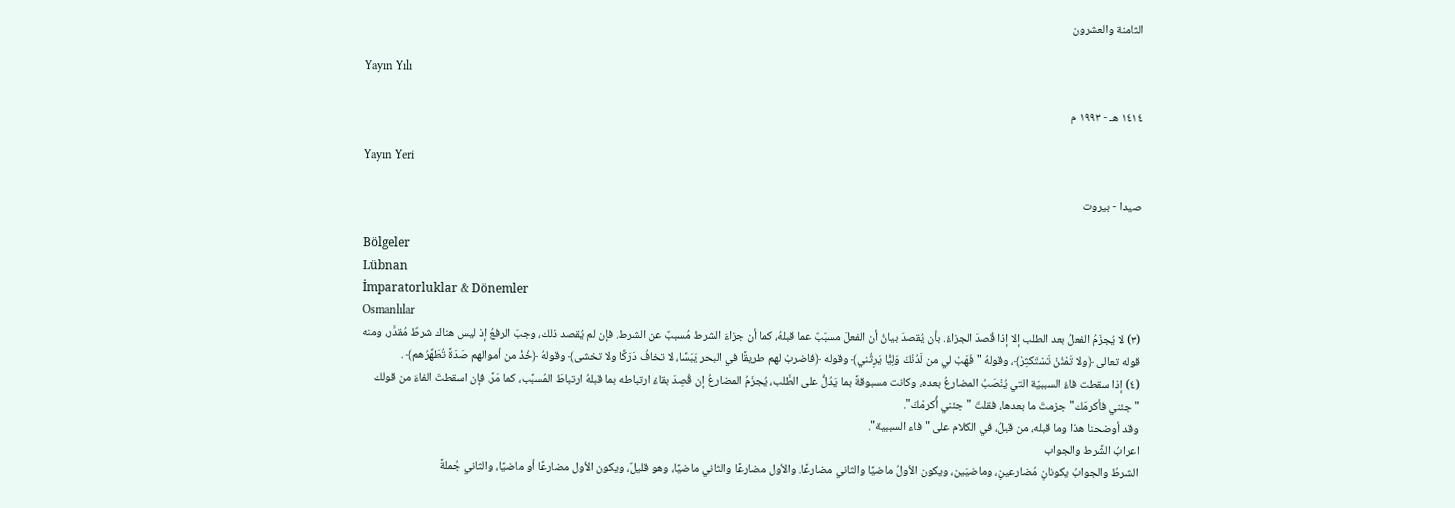الثامنة والعشرون

Yayın Yılı

١٤١٤ هـ - ١٩٩٣ م

Yayın Yeri

صيدا - بيروت

Bölgeler
Lübnan
İmparatorluklar & Dönemler
Osmanlılar
(٣) لا يُجزَمُ الفعلُ بعد الطلب إلا إذا قُصدَ الجزاءُ. بأن يُقصدَ بيانُ أن الفعلَ مسبّبٌ عما قبلهُ، كما أن جزاءَ الشرط مُسببٌ عن الشرط. فإن لم يُقصد ذلك، وجبَ الرفعُ إذ ليس هناك شرطٌ مُقدَّر، ومنه قوله تعالى ﴿ولا تَمْنُنْ تَسْتَكثِرْ﴾، وقولهُ "فَهَبْ لي من لَدُنْكَ وَلِيًّا يَرِثُني﴾ وقوله ﴿فاضربْ لهم طريقًا في البحر يَبَسًا، لا تخافُ دَرَكًا ولا تخشى﴾ وقولهُ ﴿خُذْ من أموالهم صَدَةً تُطَهِّرُهم﴾ .
(٤) إذا سقطت فاءُ السببيّة التي يُنْصَبُ المضارعُ بعده، وكانت مسبوقةً بما يَدُلُّ على الطَّلب، يُجزَمُ المضارعُ إن قُصِدَ بقاءُ ارتباطه بما قبلهُ ارتباطَ المُسبَّب، كما مَرَّ. فإن اسقطتَ الفاءَ من قولك "جئني فأكرمَك" جزمتَ ما بعدها، فقلتَ "جئني أُكرمْكَ".
وقد أوضحنا هذا وما قبله، من قبلُ، في الكلام على "فاء السببية".
اعرابُ الشَّرط والجواب
الشرطُ والجوابُ يكونانِ مُضارعينِ، وماضيَين، ويكون الأولُ ماضيًا والثاني مضارعًا. والأول مضارعًا والثاني ماضيًا، وهو قليلٌ، ويكون الأول مضارعًا أو ماضيًا، والثاني جُملةً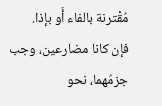مُقْترنة بالفاء أَو بإذا.
فإن كانا مضارعين، وجب جزمُهما، نحو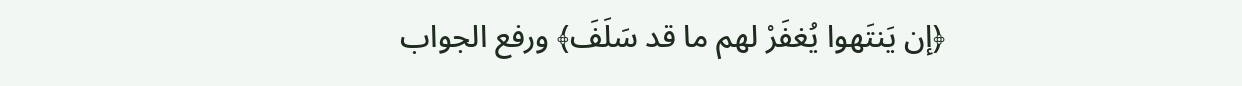﴿إن يَنتَهوا يُغفَرْ لهم ما قد سَلَفَ﴾ ورفع الجواب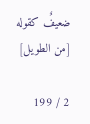ضعيفٌ كقوله [من الطويل]

2 / 199